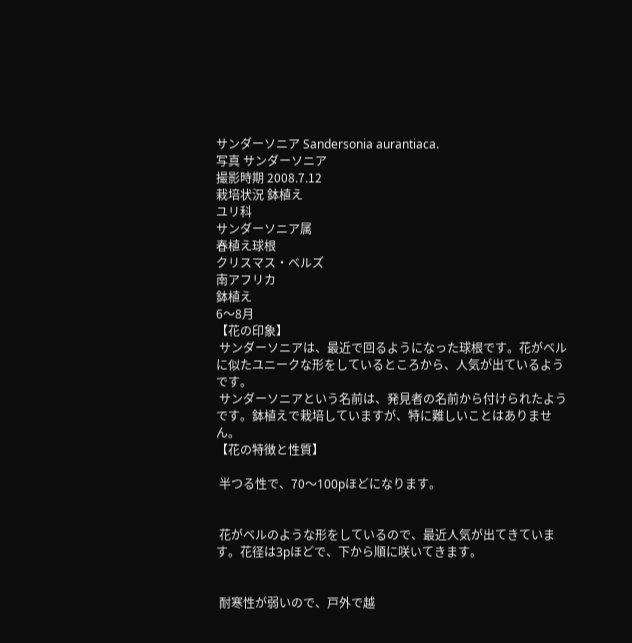サンダーソニア Sandersonia aurantiaca.
写真 サンダーソニア
撮影時期 2008.7.12
栽培状況 鉢植え
ユリ科
サンダーソニア属
春植え球根
クリスマス・ベルズ
南アフリカ
鉢植え
6〜8月
【花の印象】
 サンダーソニアは、最近で回るようになった球根です。花がベルに似たユニークな形をしているところから、人気が出ているようです。
 サンダーソニアという名前は、発見者の名前から付けられたようです。鉢植えで栽培していますが、特に難しいことはありません。
【花の特徴と性質】

 半つる性で、70〜100pほどになります。


 花がベルのような形をしているので、最近人気が出てきています。花径は3pほどで、下から順に咲いてきます。


 耐寒性が弱いので、戸外で越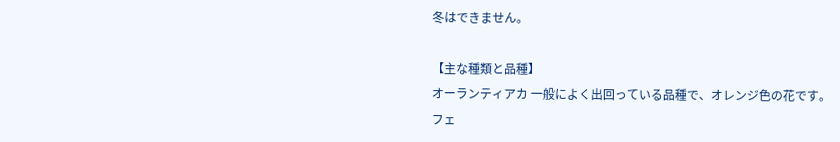冬はできません。

【主な種類と品種】
オーランティアカ 一般によく出回っている品種で、オレンジ色の花です。
フェ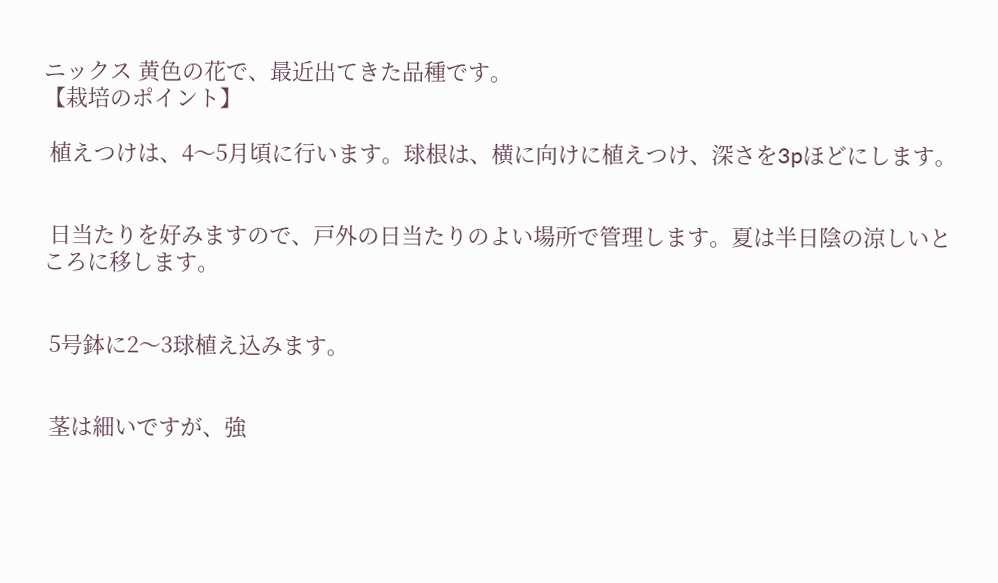ニックス 黄色の花で、最近出てきた品種です。
【栽培のポイント】

 植えつけは、4〜5月頃に行います。球根は、横に向けに植えつけ、深さを3pほどにします。


 日当たりを好みますので、戸外の日当たりのよい場所で管理します。夏は半日陰の涼しいところに移します。


 5号鉢に2〜3球植え込みます。


 茎は細いですが、強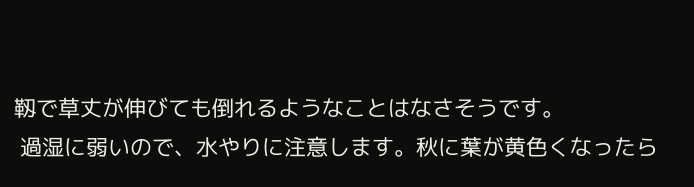靱で草丈が伸びても倒れるようなことはなさそうです。
 過湿に弱いので、水やりに注意します。秋に葉が黄色くなったら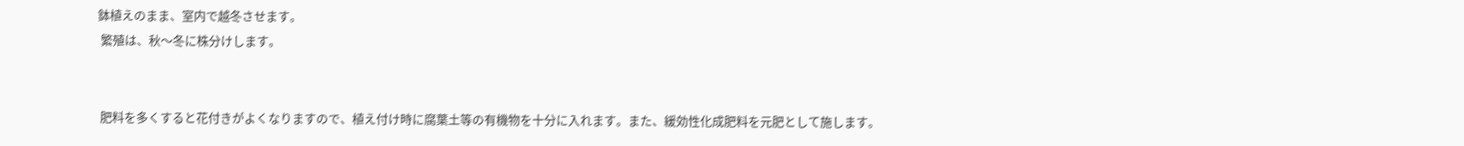鉢植えのまま、室内で越冬させます。
 繁殖は、秋〜冬に株分けします。


 肥料を多くすると花付きがよくなりますので、植え付け時に腐葉土等の有機物を十分に入れます。また、緩効性化成肥料を元肥として施します。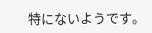特にないようです。